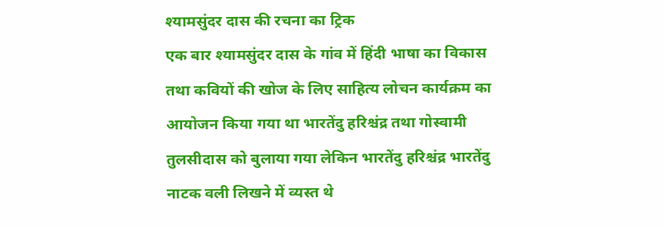श्यामसुंदर दास की रचना का ट्रिक
एक बार श्यामसुंदर दास के गांव में हिंदी भाषा का विकास तथा कवियों की खोज के लिए साहित्य लोचन कार्यक्रम का आयोजन किया गया था भारतेंदु हरिश्चंद्र तथा गोस्वामी तुलसीदास को बुलाया गया लेकिन भारतेंदु हरिश्चंद्र भारतेंदु नाटक वली लिखने में व्यस्त थे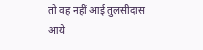तो वह नहीं आई तुलसीदास आये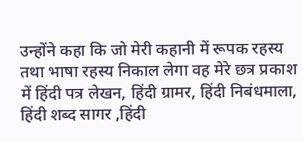उन्होंने कहा कि जो मेरी कहानी में रूपक रहस्य तथा भाषा रहस्य निकाल लेगा वह मेरे छत्र प्रकाश में हिंदी पत्र लेखन, हिंदी ग्रामर, हिंदी निबंधमाला, हिंदी शब्द सागर ,हिंदी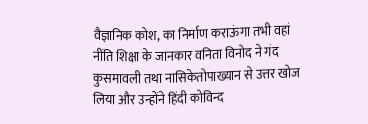वैज्ञानिक कोश, का निर्माण कराऊंगा तभी वहां नींति शिक्षा के जानकार वनिता विनोद ने गंद कुसमावली तथा नासिकेतोपाख्यान से उत्तर खोज लिया और उन्होंने हिंदी कोविन्द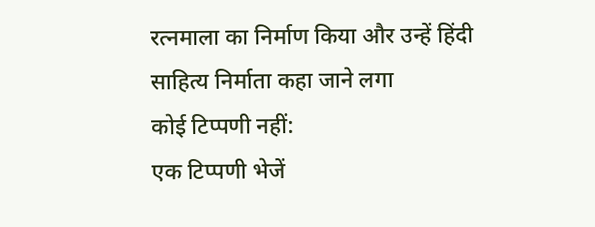रत्नमाला का निर्माण किया और उन्हें हिंदी साहित्य निर्माता कहा जाने लगा
कोई टिप्पणी नहीं:
एक टिप्पणी भेजें